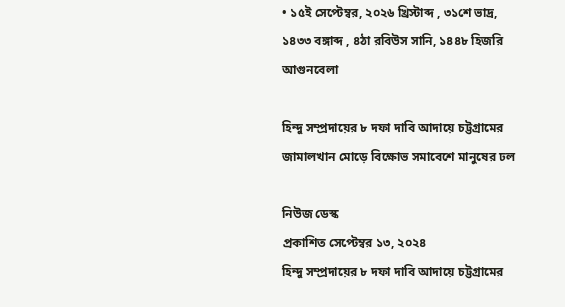• ১৫ই সেপ্টেম্বর, ২০২৬ খ্রিস্টাব্দ , ৩১শে ভাদ্র, ১৪৩৩ বঙ্গাব্দ , ৪ঠা রবিউস সানি, ১৪৪৮ হিজরি
আগুনবেলা

হিন্দু সম্প্রদায়ের ৮ দফা দাবি আদায়ে চট্টগ্রামের জামালখান মোড়ে বিক্ষোভ সমাবেশে মানুষের ঢল

নিউজ ডেস্ক
প্রকাশিত সেপ্টেম্বর ১৩, ২০২৪
হিন্দু সম্প্রদায়ের ৮ দফা দাবি আদায়ে চট্টগ্রামের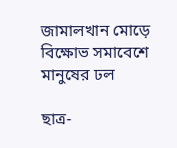জামালখান মোড়ে বিক্ষোভ সমাবেশে মানুষের ঢল

ছাত্র-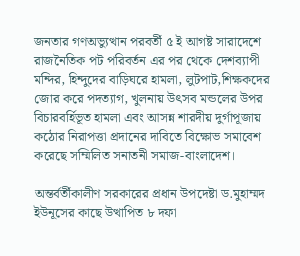জনতার গণঅভ্যুত্থান পরবর্তী ৫ ই আগষ্ট সারাদেশে রাজনৈতিক পট পরিবর্তন এর পর থেকে দেশব্যাপী মন্দির, হিন্দুদের বাড়িঘরে হামলা, লুটপাট,শিক্ষকদের জোর করে পদত্যাগ, খুলনায় উৎসব মন্ডলের উপর বিচারবর্হিভূত হামলা এবং আসন্ন শারদীয় দুর্গাপূজায় কঠোর নিরাপত্তা প্রদানের দাবিতে বিক্ষোভ সমাবেশ করেছে সম্মিলিত সনাতনী সমাজ-বাংলাদেশ।

অন্তর্বর্তীকালীণ সরকারের প্রধান উপদেষ্টা ড.মুহাম্মদ ইউনূসের কাছে উত্থাপিত ৮ দফা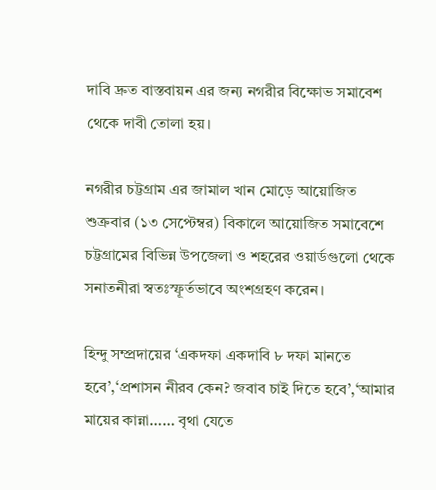দাবি দ্রুত বাস্তবায়ন এর জন্য নগরীর বিক্ষোভ সমাবেশ থেকে দাবী তোলা হয়।

নগরীর চট্টগ্রাম এর জামাল খান মোড়ে আয়োজিত শুক্রবার (১৩ সেপ্টেম্বর) বিকালে আয়োজিত সমাবেশে চট্টগ্রামের বিভিন্ন উপজেলা ও শহরের ওয়ার্ডগুলো থেকে সনাতনীরা স্বতঃস্ফূর্তভাবে অংশগ্রহণ করেন।

হিন্দু সম্প্রদায়ের ‘একদফা একদাবি ৮ দফা মানতে হবে’,‘প্রশাসন নীরব কেন? জবাব চাই দিতে হবে’,‘আমার মায়ের কান্না…… বৃথা যেতে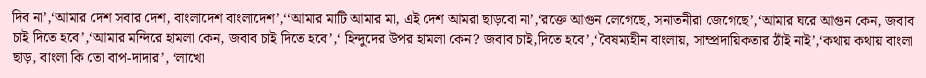দিব না’,‘আমার দেশ সবার দেশ, বাংলাদেশ বাংলাদেশ’,‘‘আমার মাটি আমার মা, এই দেশ আমরা ছাড়বো না’,‘রক্তে আগুন লেগেছে, সনাতনীরা জেগেছে’,‘আমার ঘরে আগুন কেন, জবাব চাই দিতে হবে’,‘আমার মন্দিরে হামলা কেন, জবাব চাই দিতে হবে’,‘ হিন্দুদের উপর হামলা কেন? জবাব চাই,দিতে হবে’,‘বৈষম্যহীন বাংলায়, সাম্প্রদায়িকতার ঠাঁই নাই’,‘কথায় কথায় বাংলা ছাড়, বাংলা কি তো বাপ-দাদার’, ‘লাখো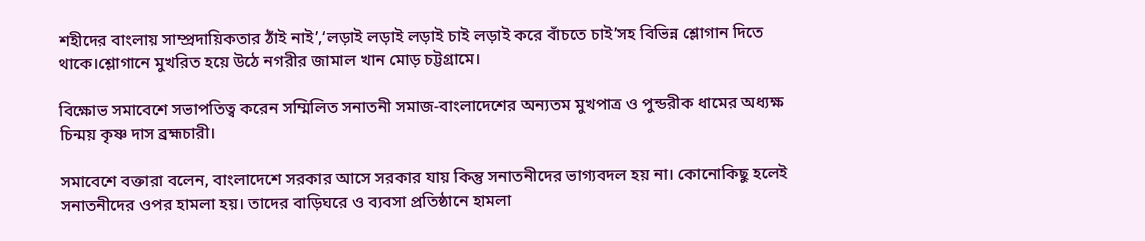শহীদের বাংলায় সাম্প্রদায়িকতার ঠাঁই নাই’,‘লড়াই লড়াই লড়াই চাই লড়াই করে বাঁচতে চাই’সহ বিভিন্ন শ্লোগান দিতে থাকে।শ্লোগানে মুখরিত হয়ে উঠে নগরীর জামাল খান মোড় চট্টগ্রামে।

বিক্ষোভ সমাবেশে সভাপতিত্ব করেন সম্মিলিত সনাতনী সমাজ-বাংলাদেশের অন্যতম মুখপাত্র ও পুন্ডরীক ধামের অধ্যক্ষ চিন্ময় কৃষ্ণ দাস ব্রহ্মচারী।

সমাবেশে বক্তারা বলেন, বাংলাদেশে সরকার আসে সরকার যায় কিন্তু সনাতনীদের ভাগ্যবদল হয় না। কোনোকিছু হলেই সনাতনীদের ওপর হামলা হয়। তাদের বাড়িঘরে ও ব্যবসা প্রতিষ্ঠানে হামলা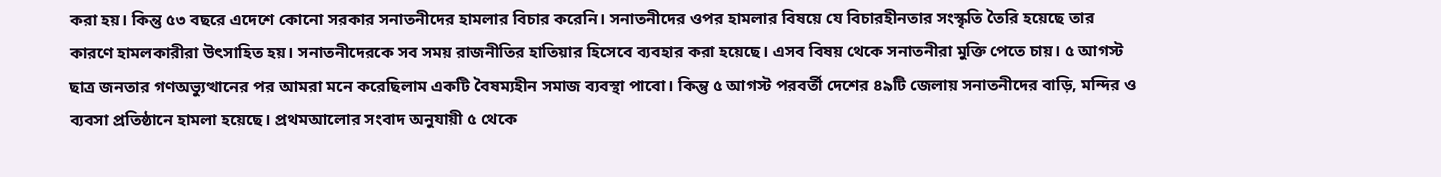করা হয়। কিন্তু ৫৩ বছরে এদেশে কোনো সরকার সনাতনীদের হামলার বিচার করেনি। সনাতনীদের ওপর হামলার বিষয়ে যে বিচারহীনতার সংস্কৃতি তৈরি হয়েছে তার কারণে হামলকারীরা উৎসাহিত হয়। সনাতনীদেরকে সব সময় রাজনীতির হাতিয়ার হিসেবে ব্যবহার করা হয়েছে। এসব বিষয় থেকে সনাতনীরা মুক্তি পেতে চায়। ৫ আগস্ট ছাত্র জনতার গণঅভ্যুত্থানের পর আমরা মনে করেছিলাম একটি বৈষম্যহীন সমাজ ব্যবস্থা পাবো। কিন্তু ৫ আগস্ট পরবর্তী দেশের ৪৯টি জেলায় সনাতনীদের বাড়ি, মন্দির ও ব্যবসা প্রতিষ্ঠানে হামলা হয়েছে। প্রথমআলোর সংবাদ অনুযায়ী ৫ থেকে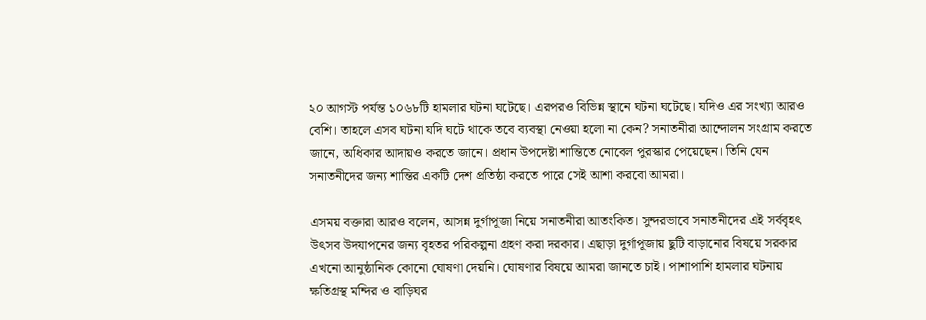২০ আগস্ট পর্যন্ত ১০৬৮টি হামলার ঘটনা ঘটেছে। এরপরও বিভিন্ন স্থানে ঘটনা ঘটেছে। যদিও এর সংখ্যা আরও বেশি। তাহলে এসব ঘটনা যদি ঘটে থাকে তবে ব্যবস্থা নেওয়া হলো না কেন? সনাতনীরা আন্দোলন সংগ্রাম করতে জানে, অধিকার আদায়ও করতে জানে। প্রধান উপদেষ্টা শান্তিতে নোবেল পুরস্কার পেয়েছেন। তিনি যেন সনাতনীদের জন্য শান্তির একটি দেশ প্রতিষ্ঠা করতে পারে সেই আশা করবো আমরা।

এসময় বক্তারা আরও বলেন, আসন্ন দুর্গাপূজা নিয়ে সনাতনীরা আতংকিত। সুন্দরভাবে সনাতনীদের এই সর্ববৃহৎ উৎসব উদযাপনের জন্য বৃহতর পরিকল্পনা গ্রহণ করা দরকার। এছাড়া দুর্গাপূজায় ছুটি বাড়ানোর বিষয়ে সরকার এখনো আনুষ্ঠানিক কোনো ঘোষণা দেয়নি। ঘোষণার বিষয়ে আমরা জানতে চাই। পাশাপাশি হামলার ঘটনায় ক্ষতিগ্রস্থ মন্দির ও বাড়িঘর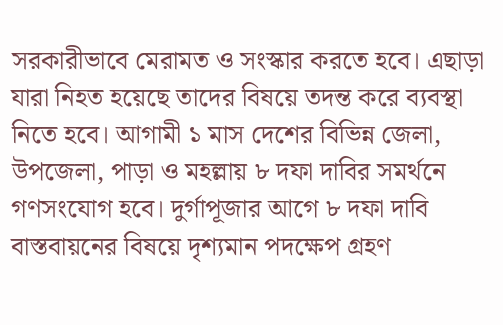সরকারীভাবে মেরামত ও সংস্কার করতে হবে। এছাড়া যারা নিহত হয়েছে তাদের বিষয়ে তদন্ত করে ব্যবস্থা নিতে হবে। আগামী ১ মাস দেশের বিভিন্ন জেলা, উপজেলা, পাড়া ও মহল্লায় ৮ দফা দাবির সমর্থনে গণসংযোগ হবে। দুর্গাপূজার আগে ৮ দফা দাবি বাস্তবায়নের বিষয়ে দৃশ্যমান পদক্ষেপ গ্রহণ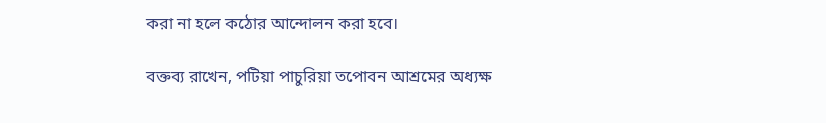করা না হলে কঠোর আন্দোলন করা হবে।

বক্তব্য রাখেন, পটিয়া পাচুরিয়া তপোবন আশ্রমের অধ্যক্ষ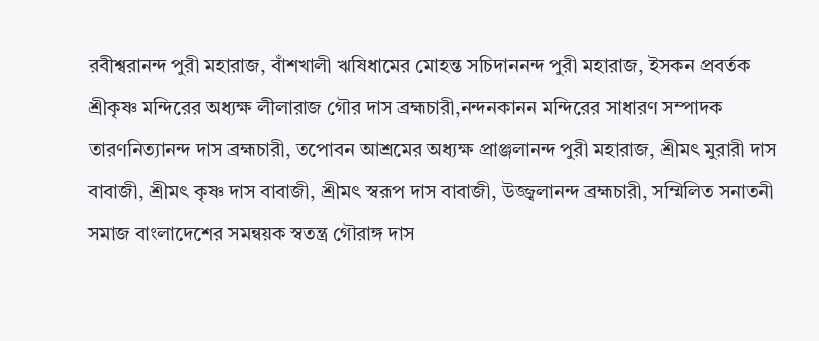রবীশ্বরানন্দ পুরী মহারাজ, বাঁশখালী ঋষিধামের মোহন্ত সচিদাননন্দ পুরী মহারাজ, ইসকন প্রবর্তক শ্রীকৃষ্ণ মন্দিরের অধ্যক্ষ লীলারাজ গৌর দাস ব্রহ্মচারী,নন্দনকানন মন্দিরের সাধারণ সম্পাদক তারণনিত্যানন্দ দাস ব্রহ্মচারী, তপোবন আশ্রমের অধ্যক্ষ প্রাঞ্জলানন্দ পুরী মহারাজ, শ্রীমৎ মুরারী দাস বাবাজী, শ্রীমৎ কৃষ্ণ দাস বাবাজী, শ্রীমৎ স্বরূপ দাস বাবাজী, উজ্জ্বলানন্দ ব্রহ্মচারী, সম্মিলিত সনাতনী সমাজ বাংলাদেশের সমন্বয়ক স্বতন্ত্র গৌরাঙ্গ দাস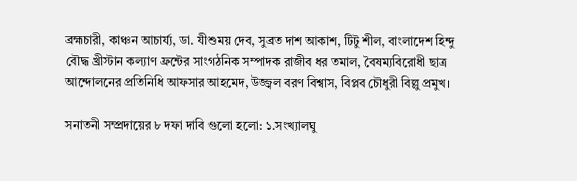ব্রহ্মচারী, কাঞ্চন আচার্য্য, ডা. যীশুময় দেব, সুব্রত দাশ আকাশ, টিটু শীল, বাংলাদেশ হিন্দু বৌদ্ধ খ্রীস্টান কল্যাণ ফ্রন্টের সাংগঠনিক সম্পাদক রাজীব ধর তমাল, বৈষম্যবিরোধী ছাত্র আন্দোলনের প্রতিনিধি আফসার আহমেদ, উজ্জ্বল বরণ বিশ্বাস, বিপ্লব চৌধুরী বিল্লু প্রমুখ।

সনাতনী সম্প্রদায়ের ৮ দফা দাবি গুলো হলো: ১.সংখ্যালঘু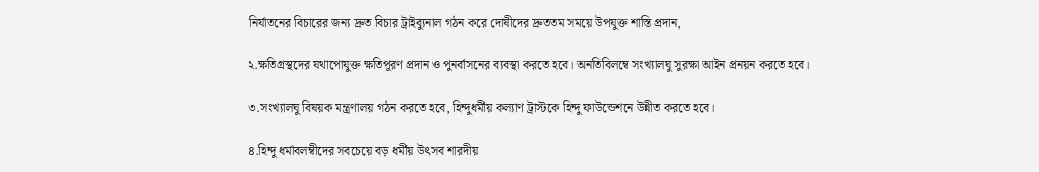নির্যাতনের বিচারের জন্য দ্রুত বিচার ট্রাইব্যুনাল গঠন করে দোষীদের দ্রুততম সময়ে উপযুক্ত শাস্তি প্রদান,

২.ক্ষতিগ্রস্থদের যথাপোযুক্ত ক্ষতিপূরণ প্রদান ও পুনর্বাসনের ব্যবস্থা করতে হবে। অনতিবিলম্বে সংখ্যালঘু সুরক্ষা আইন প্রনয়ন করতে হবে।

৩.সংখ্যালঘু বিষয়ক মন্ত্রণালয় গঠন করতে হবে, হিন্দুধর্মীয় কল্যাণ ট্রাস্টকে হিন্দু ফাউন্ডেশনে উন্নীত করতে হবে।

৪.হিন্দু ধর্মাবলম্বীদের সবচেয়ে বড় ধর্মীয় উৎসব শারদীয়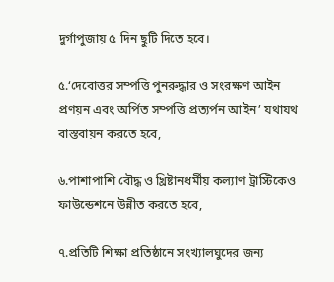দুর্গাপুজায় ৫ দিন ছুটি দিতে হবে।

৫.‘দেবোত্তর সম্পত্তি পুনরুদ্ধার ও সংরক্ষণ আইন প্রণয়ন এবং অর্পিত সম্পত্তি প্রত্যর্পন আইন’ যথাযথ বাস্তবায়ন করতে হবে,

৬.পাশাপাশি বৌদ্ধ ও খ্রিষ্টানধর্মীয় কল্যাণ ট্রাস্টিকেও ফাউন্ডেশনে উন্নীত করতে হবে,

৭.প্রতিটি শিক্ষা প্রতিষ্ঠানে সংখ্যালঘুদের জন্য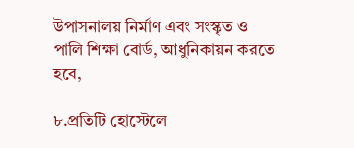উপাসনালয় নির্মাণ এবং সংস্কৃত ও পালি শিক্ষা বোর্ড, আধুনিকায়ন করতে হবে,

৮.প্রতিটি হোস্টেলে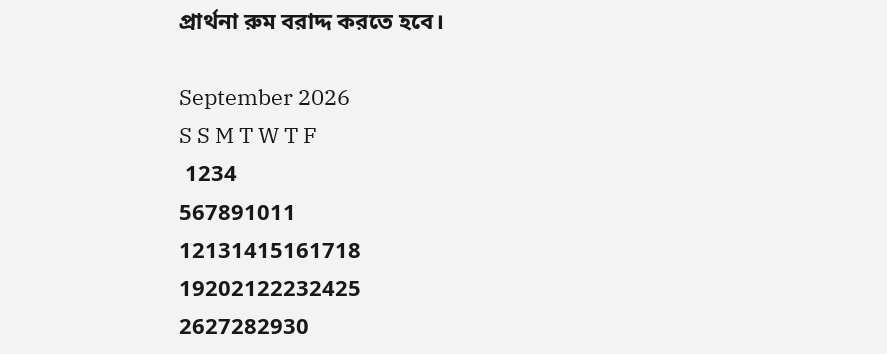প্রার্থনা রুম বরাদ্দ করতে হবে।

September 2026
S S M T W T F
 1234
567891011
12131415161718
19202122232425
2627282930